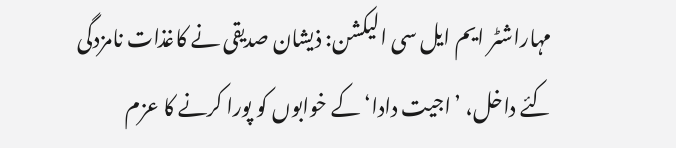مہاراشٹر ایم ایل سی الیکشن: ذیشان صدیقی نے کاغذات نامزدگی کئے داخل، ’اجیت دادا‘ کے خوابوں کو پورا کرنے کا عزم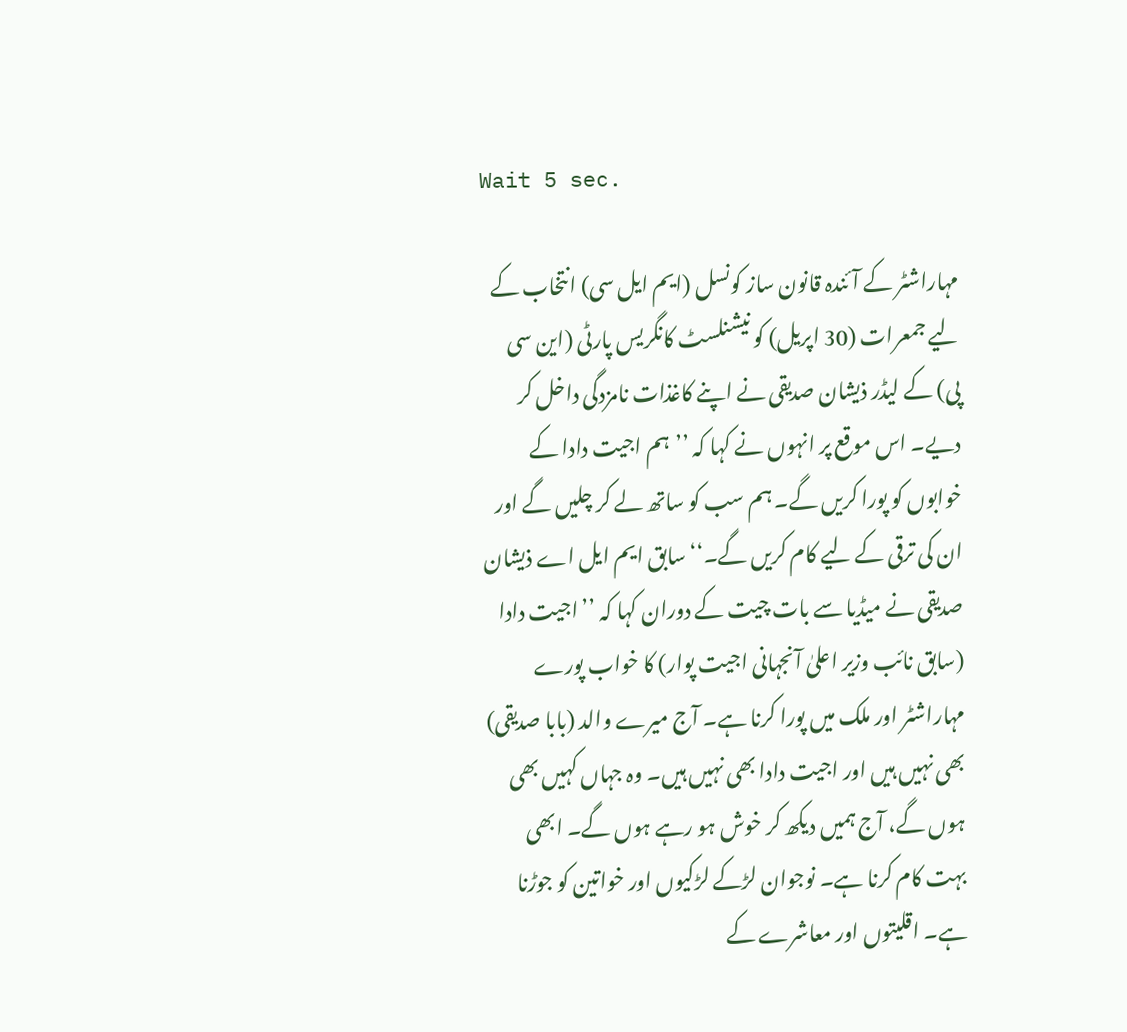Wait 5 sec.

مہاراشٹر کے آئندہ قانون ساز کونسل (ایم ایل سی) انتخاب کے لیے جمعرات (30 اپریل) کو نیشنلسٹ کانگریس پارٹی (این سی پی) کے لیڈر ذیشان صدیقی نے اپنے کاغذات نامزدگی داخل کر دیے۔ اس موقع پر انہوں نے کہا کہ ’’ہم اجیت دادا کے خوابوں کو پورا کریں گے۔ ہم سب کو ساتھ لے کر چلیں گے اور ان کی ترقی کے لیے کام کریں گے۔‘‘سابق ایم ایل اے ذیشان صدیقی نے میڈیا سے بات چیت کے دوران کہا کہ ’’اجیت دادا (سابق نائب وزیر اعلیٰ آنجہانی اجیت پوار) کا خواب پورے مہاراشٹر اور ملک میں پورا کرنا ہے۔ آج میرے والد (بابا صدیقی) بھی نہیں ہیں اور اجیت دادا بھی نہیں ہیں۔ وہ جہاں کہیں بھی ہوں گے، آج ہمیں دیکھ کر خوش ہو رہے ہوں گے۔ ابھی بہت کام کرنا ہے۔ نوجوان لڑکے لڑکیوں اور خواتین کو جوڑنا ہے۔ اقلیتوں اور معاشرے کے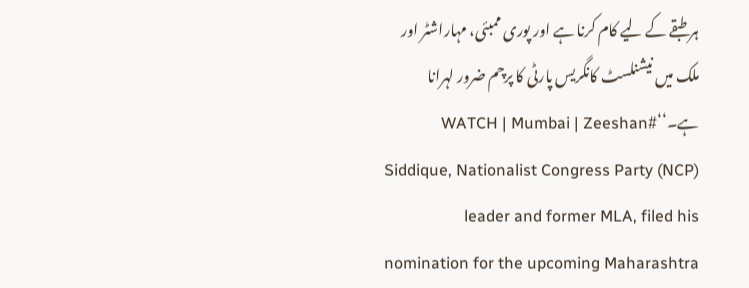ہر طبقے کے لیے کام کرنا ہے اور پوری ممبئی، مہاراشٹر اور ملک میں نیشنلسٹ کانگریس پارٹی کا پرچم ضرور لہرانا ہے۔‘‘#WATCH | Mumbai | Zeeshan Siddique, Nationalist Congress Party (NCP) leader and former MLA, filed his nomination for the upcoming Maharashtra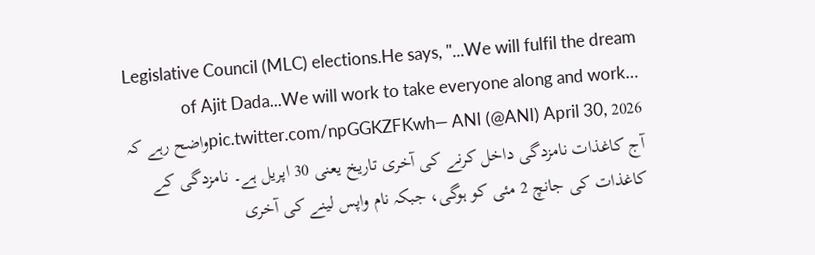Legislative Council (MLC) elections.He says, "...We will fulfil the dream of Ajit Dada...We will work to take everyone along and work… pic.twitter.com/npGGKZFKwh— ANI (@ANI) April 30, 2026واضح رہے کہ آج کاغذات نامزدگی داخل کرنے کی آخری تاریخ یعنی 30 اپریل ہے۔ نامزدگی کے کاغذات کی جانچ 2 مئی کو ہوگی، جبکہ نام واپس لینے کی آخری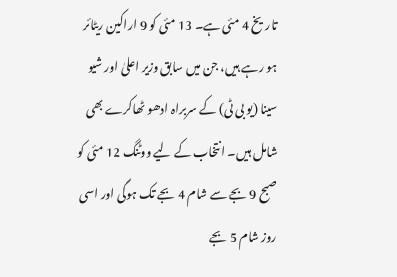تاریخ 4 مئی ہے۔ 13 مئی کو 9 اراکین ریٹائر ہو رہے ہیں، جن میں سابق وزیر اعلیٰ اور شیو سینا (یو بی ٹی) کے سربراہ ادھو ٹھاکرے بھی شامل ہیں۔ انتخاب کے لیے ووٹنگ 12 مئی کو صبح 9 بجے سے شام 4 بجے تک ہوگی اور اسی روز شام 5 بجے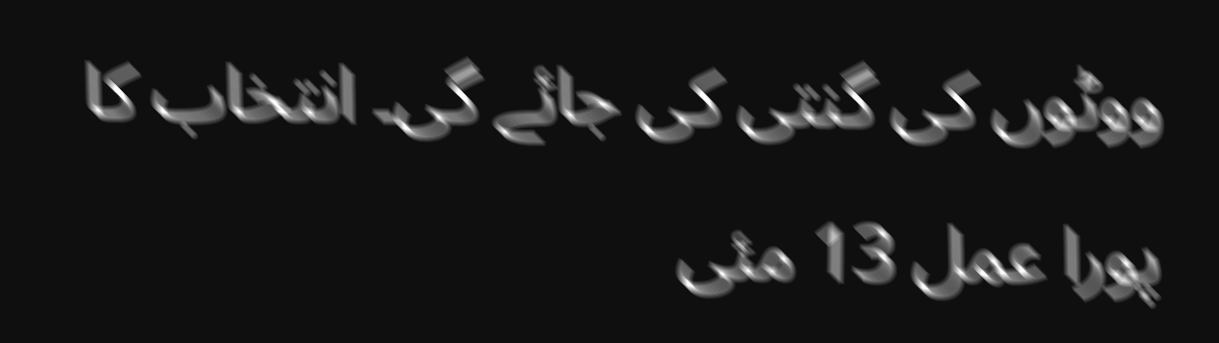ووٹوں کی گنتی کی جائے گی۔ انتخاب کا پورا عمل 13 مئی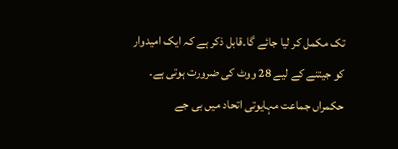تک مکمل کر لیا جائے گا۔قابل ذکر ہے کہ ایک امیدوار کو جیتنے کے لیے 28 ووٹ کی ضرورت ہوتی ہے۔ حکمراں جماعت مہایوتی اتحاد میں بی جے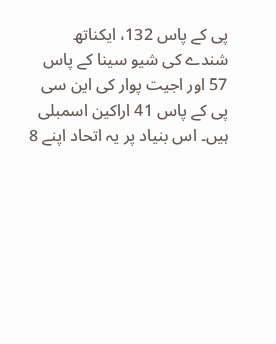پی کے پاس 132، ایکناتھ شندے کی شیو سینا کے پاس 57 اور اجیت پوار کی این سی پی کے پاس 41 اراکین اسمبلی ہیں۔ اس بنیاد پر یہ اتحاد اپنے 8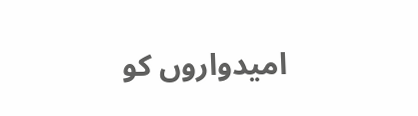امیدواروں کو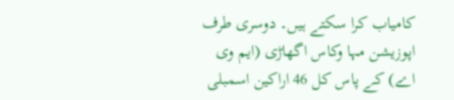کامیاب کرا سکتے ہیں۔ دوسری طرف اپوزیشن مہا وکاس اگھاڑی (ایم وی اے) کے پاس کل 46 اراکین اسمبلی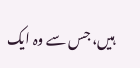ہیں، جس سے وہ ایک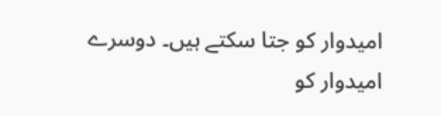امیدوار کو جتا سکتے ہیں۔ دوسرے امیدوار کو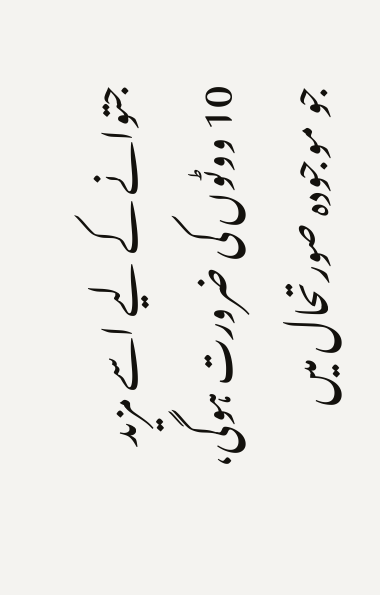جتوانے کے لیے اسے مزید 10 ووٹوں کی ضرورت ہوگی، جو موجودہ صورتحال میں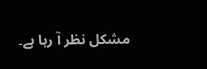مشکل نظر آ رہا ہے۔